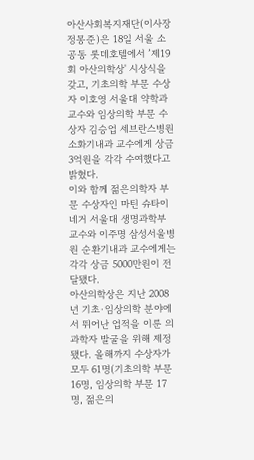아산사회복지재단(이사장 정몽준)은 18일 서울 소공동 롯데호텔에서 ’제19회 아산의학상' 시상식을 갖고, 기초의학 부문 수상자 이호영 서울대 약학과 교수와 임상의학 부문 수상자 김승업 세브란스병원 소화기내과 교수에게 상금 3억원을 각각 수여했다고 밝혔다.
이와 함께 젊은의학자 부문 수상자인 마틴 슈타이네거 서울대 생명과학부 교수와 이주명 삼성서울병원 순환기내과 교수에게는 각각 상금 5000만원이 전달됐다.
아산의학상은 지난 2008년 기초·임상의학 분야에서 뛰어난 업적을 이룬 의과학자 발굴을 위해 제정됐다. 올해까지 수상자가 모두 61명(기초의학 부문 16명, 임상의학 부문 17명, 젊은의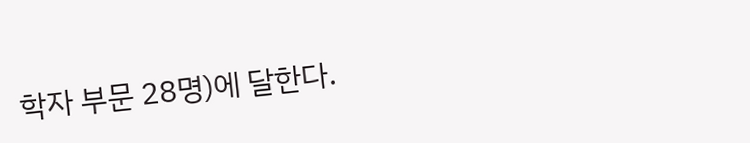학자 부문 28명)에 달한다.